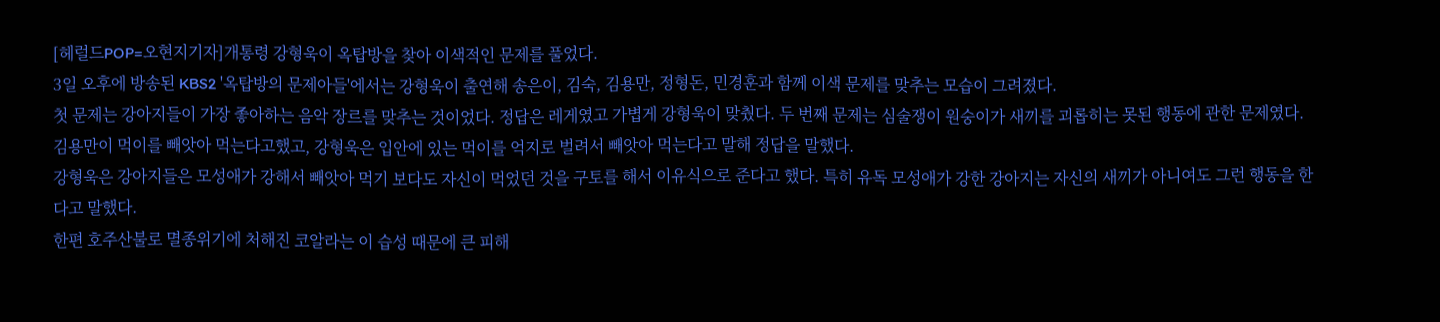[헤럴드POP=오현지기자]개통령 강형욱이 옥탑방을 찾아 이색적인 문제를 풀었다.
3일 오후에 방송된 KBS2 '옥탑방의 문제아들'에서는 강형욱이 출연해 송은이, 김숙, 김용만, 정형돈, 민경훈과 함께 이색 문제를 맞추는 모습이 그려졌다.
첫 문제는 강아지들이 가장 좋아하는 음악 장르를 맞추는 것이었다. 정답은 레게였고 가볍게 강형욱이 맞췄다. 두 번째 문제는 심술쟁이 원숭이가 새끼를 괴롭히는 못된 행동에 관한 문제였다. 김용만이 먹이를 빼앗아 먹는다고했고, 강형욱은 입안에 있는 먹이를 억지로 벌려서 빼앗아 먹는다고 말해 정답을 말했다.
강형욱은 강아지들은 모성애가 강해서 빼앗아 먹기 보다도 자신이 먹었던 것을 구토를 해서 이유식으로 준다고 했다. 특히 유독 모성애가 강한 강아지는 자신의 새끼가 아니여도 그런 행동을 한다고 말했다.
한편 호주산불로 멸종위기에 처해진 코알라는 이 습성 때문에 큰 피해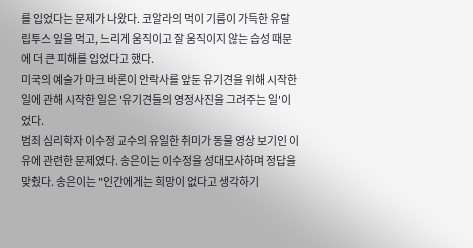를 입었다는 문제가 나왔다. 코알라의 먹이 기름이 가득한 유랄립투스 잎을 먹고, 느리게 움직이고 잘 움직이지 않는 습성 때문에 더 큰 피해를 입었다고 했다.
미국의 예술가 마크 바론이 안락사를 앞둔 유기견을 위해 시작한 일에 관해 시작한 일은 '유기견들의 영정사진을 그려주는 일'이었다.
범죄 심리학자 이수정 교수의 유일한 취미가 동물 영상 보기인 이유에 관련한 문제였다. 송은이는 이수정을 성대모사하며 정답을 맞췄다. 송은이는 "인간에게는 희망이 없다고 생각하기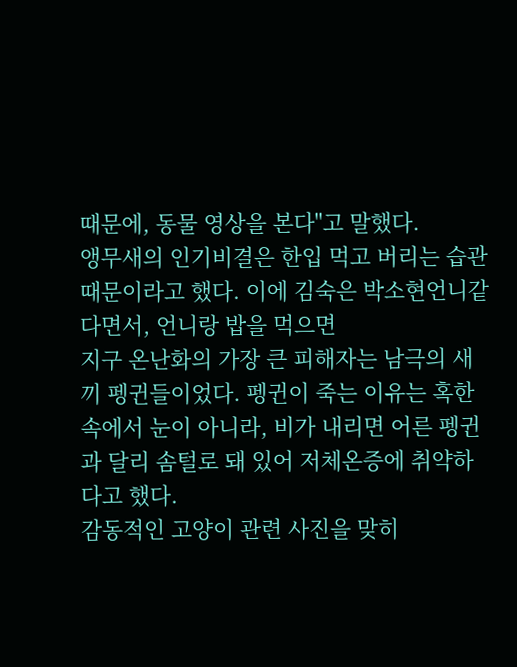때문에, 동물 영상을 본다"고 말했다.
앵무새의 인기비결은 한입 먹고 버리는 습관 때문이라고 했다. 이에 김숙은 박소현언니같다면서, 언니랑 밥을 먹으면
지구 온난화의 가장 큰 피해자는 남극의 새끼 펭귄들이었다. 펭귄이 죽는 이유는 혹한속에서 눈이 아니라, 비가 내리면 어른 펭귄과 달리 솜털로 돼 있어 저체온증에 취약하다고 했다.
감동적인 고양이 관련 사진을 맞히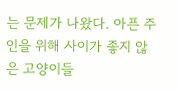는 문제가 나왔다. 아픈 주인을 위해 사이가 좋지 않은 고양이들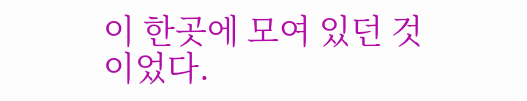이 한곳에 모여 있던 것이었다.